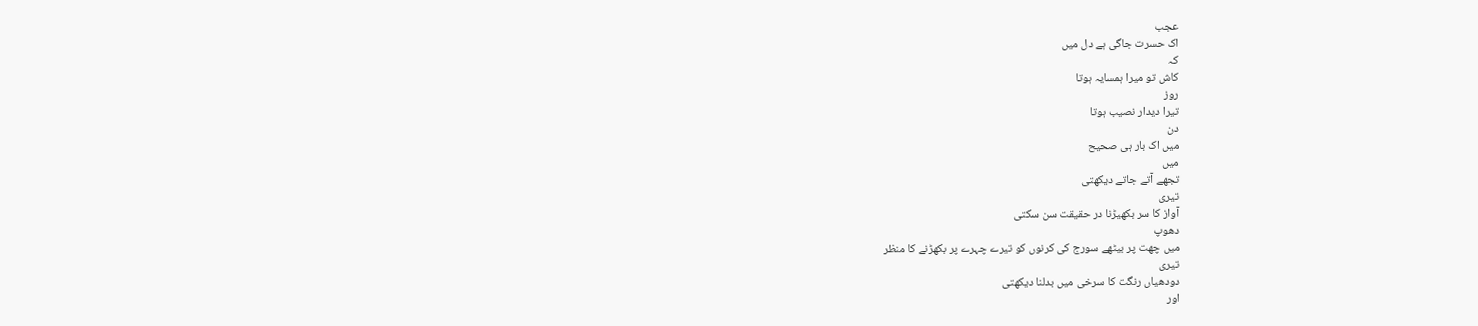عجب
اک حسرت جاگی ہے دل میں
کہ
کاش تو میرا ہمسایہ ہوتا
روز
تیرا دیدار نصیب ہوتا
دن
میں اک بار ہی صحیح
میں
تجھے آتے جاتے دیکھتی
تیری
آواز کا سر بکھیڑنا در حقیقت سن سکتی
دھوپ
میں چھت پر بیٹھے سورج کی کرنوں کو تیرے چہرے پر بکھڑنے کا منظر
تیری
دودھیاں رنگت کا سرخی میں بدلنا دیکھتی
اور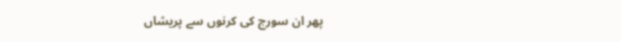پھر ان سورج کی کرنوں سے پریشاں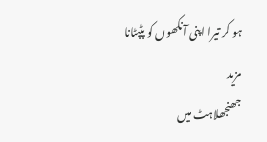ہو کر تیرا اپنی آنکھوں کو پٹپٹانا
مزید
جھنجھلاہٹ میں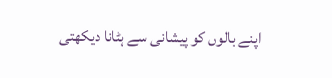اپنے بالوں کو پیشانی سے ہٹانا دیکھتی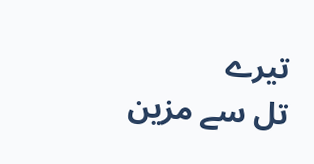تیرے
تل سے مزین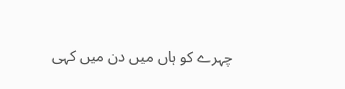چہرے کو ہاں میں دن میں کہی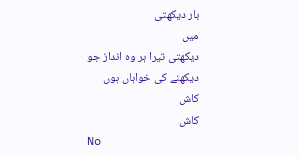بار دیکھتی
میں
دیکھتی تیرا ہر وہ انداز جو دیکھنے کی خواہاں ہوں
کاش
کاش
No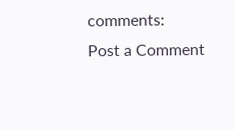comments:
Post a Comment